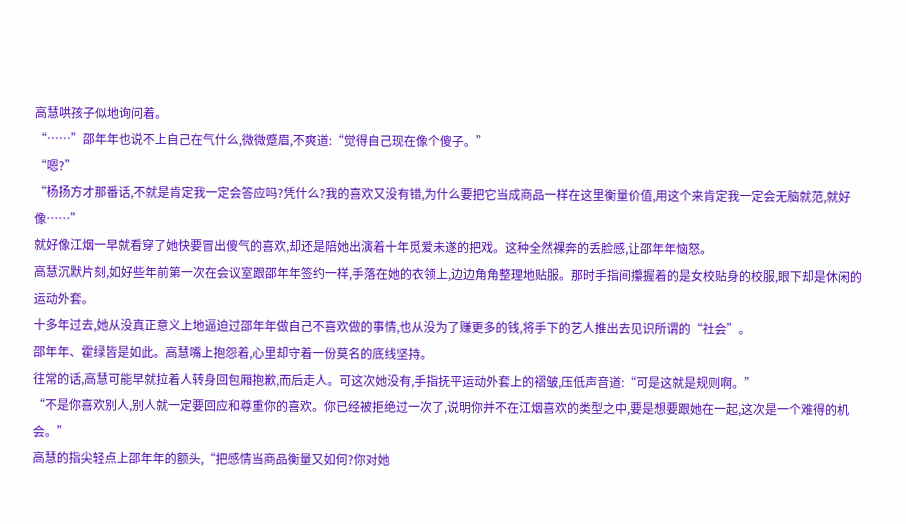高慧哄孩子似地询问着。
“……”邵年年也说不上自己在气什么,微微蹙眉,不爽道:“觉得自己现在像个傻子。”
“嗯?”
“杨扬方才那番话,不就是肯定我一定会答应吗?凭什么?我的喜欢又没有错,为什么要把它当成商品一样在这里衡量价值,用这个来肯定我一定会无脑就范,就好像……”
就好像江烟一早就看穿了她快要冒出傻气的喜欢,却还是陪她出演着十年觅爱未遂的把戏。这种全然裸奔的丢脸感,让邵年年恼怒。
高慧沉默片刻,如好些年前第一次在会议室跟邵年年签约一样,手落在她的衣领上,边边角角整理地贴服。那时手指间攥握着的是女校贴身的校服,眼下却是休闲的运动外套。
十多年过去,她从没真正意义上地逼迫过邵年年做自己不喜欢做的事情,也从没为了赚更多的钱,将手下的艺人推出去见识所谓的“社会”。
邵年年、霍绿皆是如此。高慧嘴上抱怨着,心里却守着一份莫名的底线坚持。
往常的话,高慧可能早就拉着人转身回包厢抱歉,而后走人。可这次她没有,手指抚平运动外套上的褶皱,压低声音道:“可是这就是规则啊。”
“不是你喜欢别人,别人就一定要回应和尊重你的喜欢。你已经被拒绝过一次了,说明你并不在江烟喜欢的类型之中,要是想要跟她在一起,这次是一个难得的机会。”
高慧的指尖轻点上邵年年的额头,“把感情当商品衡量又如何?你对她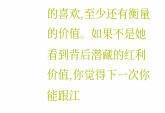的喜欢,至少还有衡量的价值。如果不是她看到背后潜藏的红利价值,你觉得下一次你能跟江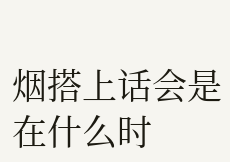烟搭上话会是在什么时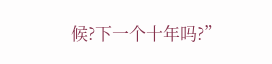候?下一个十年吗?”